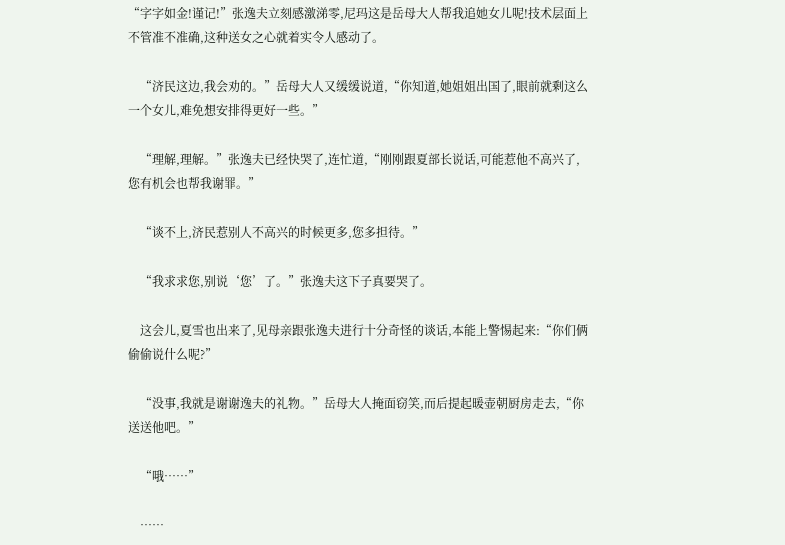“字字如金!谨记!”张逸夫立刻感激涕零,尼玛这是岳母大人帮我追她女儿呢!技术层面上不管准不准确,这种送女之心就着实令人感动了。

    “济民这边,我会劝的。”岳母大人又缓缓说道,“你知道,她姐姐出国了,眼前就剩这么一个女儿,难免想安排得更好一些。”

    “理解,理解。”张逸夫已经快哭了,连忙道,“刚刚跟夏部长说话,可能惹他不高兴了,您有机会也帮我谢罪。”

    “谈不上,济民惹别人不高兴的时候更多,您多担待。”

    “我求求您,别说‘您’了。”张逸夫这下子真要哭了。

    这会儿,夏雪也出来了,见母亲跟张逸夫进行十分奇怪的谈话,本能上警惕起来:“你们俩偷偷说什么呢?”

    “没事,我就是谢谢逸夫的礼物。”岳母大人掩面窃笑,而后提起暖壶朝厨房走去,“你送送他吧。”

    “哦……”

    ……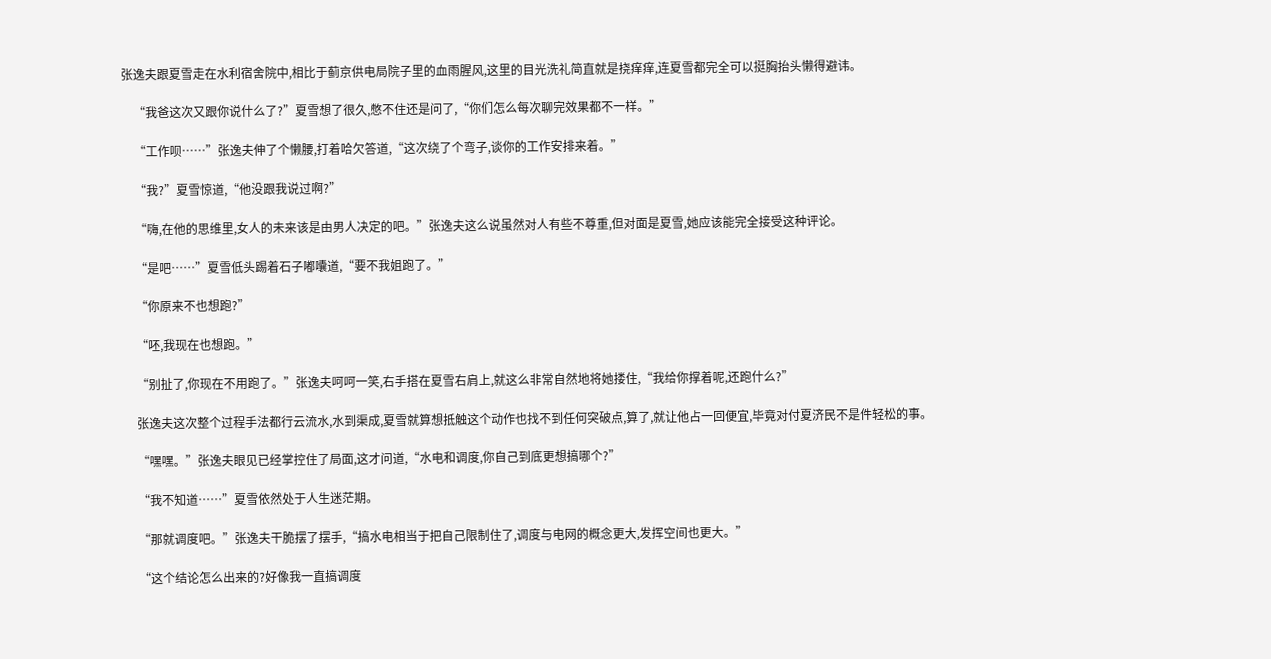张逸夫跟夏雪走在水利宿舍院中,相比于蓟京供电局院子里的血雨腥风,这里的目光洗礼简直就是挠痒痒,连夏雪都完全可以挺胸抬头懒得避讳。

    “我爸这次又跟你说什么了?”夏雪想了很久,憋不住还是问了,“你们怎么每次聊完效果都不一样。”

    “工作呗……”张逸夫伸了个懒腰,打着哈欠答道,“这次绕了个弯子,谈你的工作安排来着。”

    “我?”夏雪惊道,“他没跟我说过啊?”

    “嗨,在他的思维里,女人的未来该是由男人决定的吧。”张逸夫这么说虽然对人有些不尊重,但对面是夏雪,她应该能完全接受这种评论。

    “是吧……”夏雪低头踢着石子嘟囔道,“要不我姐跑了。”

    “你原来不也想跑?”

    “呸,我现在也想跑。”

    “别扯了,你现在不用跑了。”张逸夫呵呵一笑,右手搭在夏雪右肩上,就这么非常自然地将她搂住,“我给你撑着呢,还跑什么?”

    张逸夫这次整个过程手法都行云流水,水到渠成,夏雪就算想抵触这个动作也找不到任何突破点,算了,就让他占一回便宜,毕竟对付夏济民不是件轻松的事。

    “嘿嘿。”张逸夫眼见已经掌控住了局面,这才问道,“水电和调度,你自己到底更想搞哪个?”

    “我不知道……”夏雪依然处于人生迷茫期。

    “那就调度吧。”张逸夫干脆摆了摆手,“搞水电相当于把自己限制住了,调度与电网的概念更大,发挥空间也更大。”

    “这个结论怎么出来的?好像我一直搞调度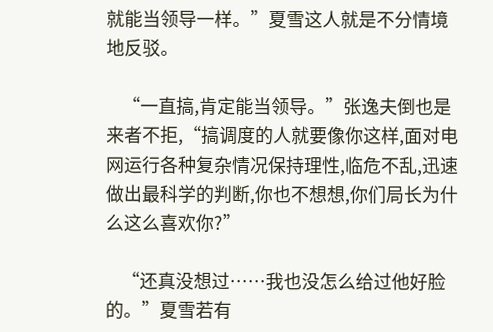就能当领导一样。”夏雪这人就是不分情境地反驳。

    “一直搞,肯定能当领导。”张逸夫倒也是来者不拒,“搞调度的人就要像你这样,面对电网运行各种复杂情况保持理性,临危不乱,迅速做出最科学的判断,你也不想想,你们局长为什么这么喜欢你?”

    “还真没想过……我也没怎么给过他好脸的。”夏雪若有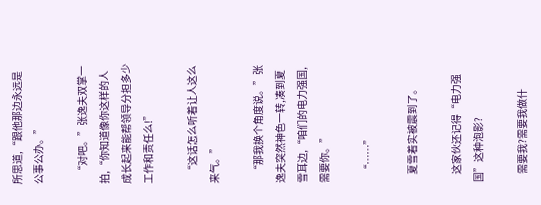所思道,“跟他那边永远是公事公办。”

    “对吧。”张逸夫双掌一拍,“你知道像你这样的人成长起来能帮领导分担多少工作和责任么!”

    “这话怎么听着让人这么来气。”

    “那我换个角度说。”张逸夫突然神色一转,凑到夏雪耳边,“咱们的电力强国,需要你。”

    “……”

    夏雪着实被震到了。

    这家伙还记得“电力强国”这种泡影?

    需要我?需要我做什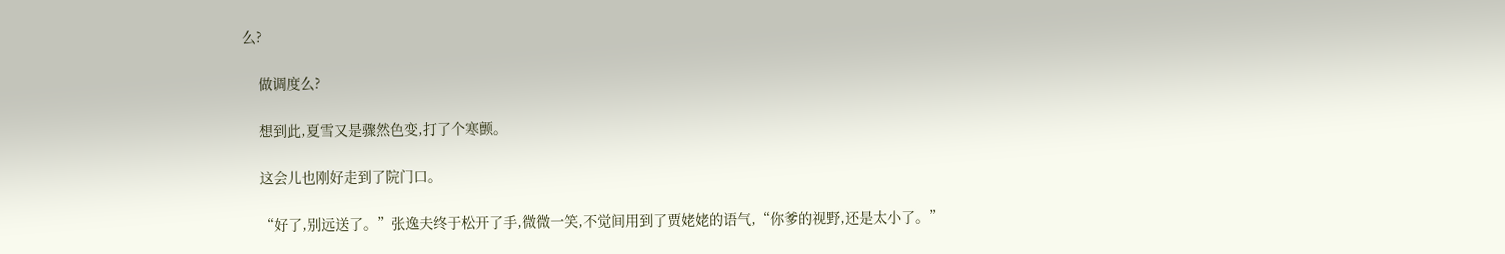么?

    做调度么?

    想到此,夏雪又是骤然色变,打了个寒颤。

    这会儿也刚好走到了院门口。

    “好了,别远送了。”张逸夫终于松开了手,微微一笑,不觉间用到了贾姥姥的语气,“你爹的视野,还是太小了。”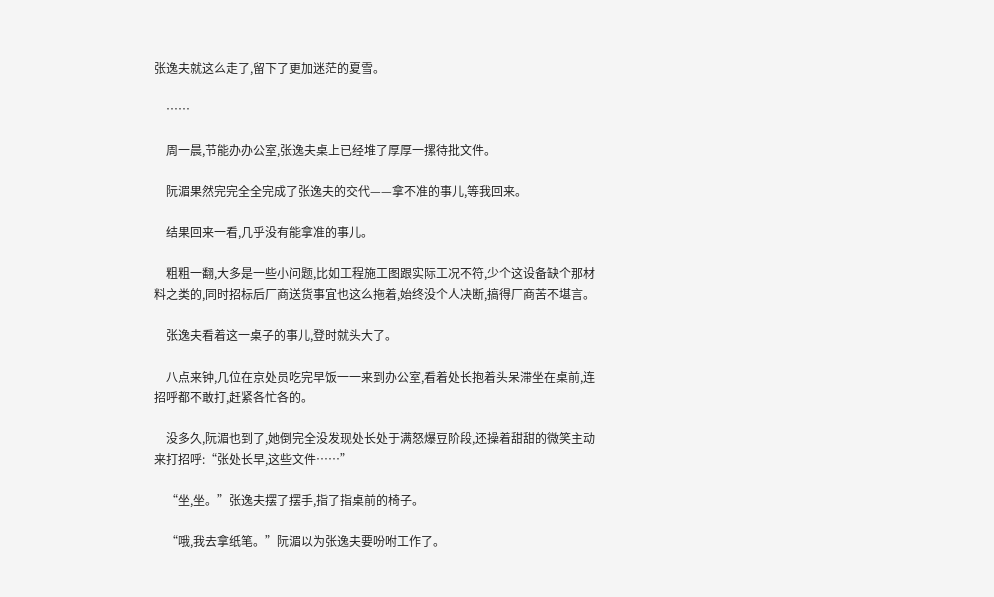张逸夫就这么走了,留下了更加迷茫的夏雪。

    ……

    周一晨,节能办办公室,张逸夫桌上已经堆了厚厚一摞待批文件。

    阮湄果然完完全全完成了张逸夫的交代——拿不准的事儿,等我回来。

    结果回来一看,几乎没有能拿准的事儿。

    粗粗一翻,大多是一些小问题,比如工程施工图跟实际工况不符,少个这设备缺个那材料之类的,同时招标后厂商送货事宜也这么拖着,始终没个人决断,搞得厂商苦不堪言。

    张逸夫看着这一桌子的事儿,登时就头大了。

    八点来钟,几位在京处员吃完早饭一一来到办公室,看着处长抱着头呆滞坐在桌前,连招呼都不敢打,赶紧各忙各的。

    没多久,阮湄也到了,她倒完全没发现处长处于满怒爆豆阶段,还操着甜甜的微笑主动来打招呼:“张处长早,这些文件……”

    “坐,坐。”张逸夫摆了摆手,指了指桌前的椅子。

    “哦,我去拿纸笔。”阮湄以为张逸夫要吩咐工作了。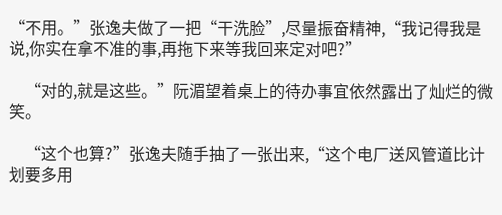“不用。”张逸夫做了一把“干洗脸”,尽量振奋精神,“我记得我是说,你实在拿不准的事,再拖下来等我回来定对吧?”

    “对的,就是这些。”阮湄望着桌上的待办事宜依然露出了灿烂的微笑。

    “这个也算?”张逸夫随手抽了一张出来,“这个电厂送风管道比计划要多用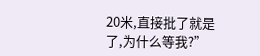20米,直接批了就是了,为什么等我?”